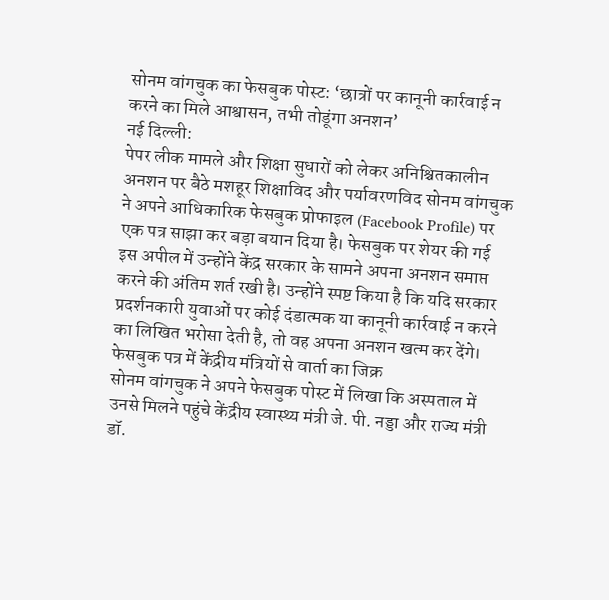सोनम वांगचुक का फेसबुक पोस्ट: ‘छात्रों पर कानूनी कार्रवाई न करने का मिले आश्वासन, तभी तोडूंगा अनशन’
नई दिल्ली:
पेपर लीक मामले और शिक्षा सुधारों को लेकर अनिश्चितकालीन अनशन पर बैठे मशहूर शिक्षाविद और पर्यावरणविद सोनम वांगचुक ने अपने आधिकारिक फेसबुक प्रोफाइल (Facebook Profile) पर एक पत्र साझा कर बड़ा बयान दिया है। फेसबुक पर शेयर की गई इस अपील में उन्होंने केंद्र सरकार के सामने अपना अनशन समाप्त करने की अंतिम शर्त रखी है। उन्होंने स्पष्ट किया है कि यदि सरकार प्रदर्शनकारी युवाओं पर कोई दंडात्मक या कानूनी कार्रवाई न करने का लिखित भरोसा देती है, तो वह अपना अनशन खत्म कर देंगे।
फेसबुक पत्र में केंद्रीय मंत्रियों से वार्ता का जिक्र
सोनम वांगचुक ने अपने फेसबुक पोस्ट में लिखा कि अस्पताल में उनसे मिलने पहुंचे केंद्रीय स्वास्थ्य मंत्री जे. पी. नड्डा और राज्य मंत्री डॉ.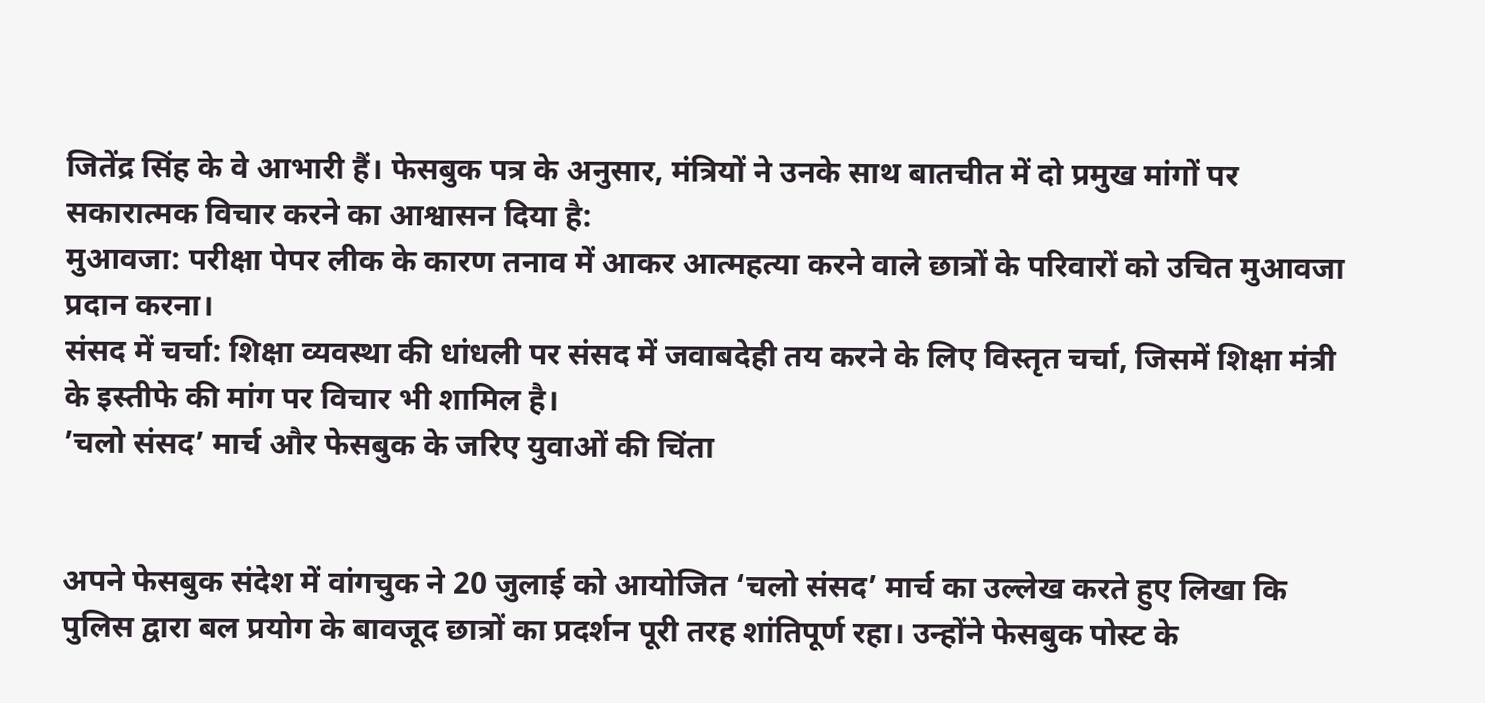जितेंद्र सिंह के वे आभारी हैं। फेसबुक पत्र के अनुसार, मंत्रियों ने उनके साथ बातचीत में दो प्रमुख मांगों पर सकारात्मक विचार करने का आश्वासन दिया है:
मुआवजा: परीक्षा पेपर लीक के कारण तनाव में आकर आत्महत्या करने वाले छात्रों के परिवारों को उचित मुआवजा प्रदान करना।
संसद में चर्चा: शिक्षा व्यवस्था की धांधली पर संसद में जवाबदेही तय करने के लिए विस्तृत चर्चा, जिसमें शिक्षा मंत्री के इस्तीफे की मांग पर विचार भी शामिल है।
’चलो संसद’ मार्च और फेसबुक के जरिए युवाओं की चिंता


अपने फेसबुक संदेश में वांगचुक ने 20 जुलाई को आयोजित ‘चलो संसद’ मार्च का उल्लेख करते हुए लिखा कि पुलिस द्वारा बल प्रयोग के बावजूद छात्रों का प्रदर्शन पूरी तरह शांतिपूर्ण रहा। उन्होंने फेसबुक पोस्ट के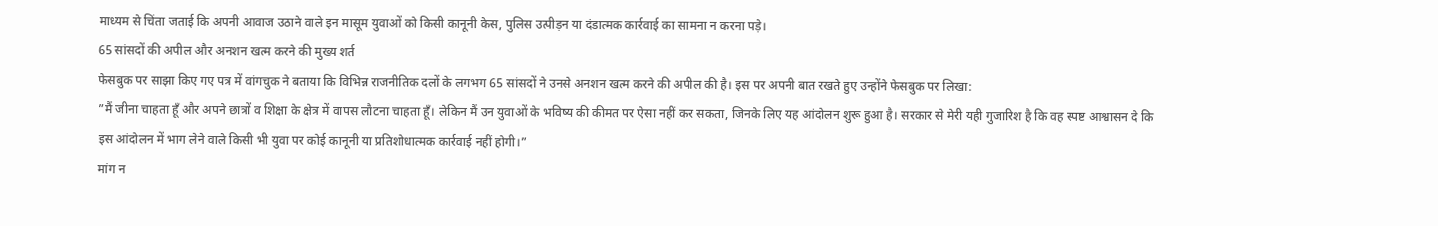माध्यम से चिंता जताई कि अपनी आवाज उठाने वाले इन मासूम युवाओं को किसी कानूनी केस, पुलिस उत्पीड़न या दंडात्मक कार्रवाई का सामना न करना पड़े।
65 सांसदों की अपील और अनशन खत्म करने की मुख्य शर्त
फेसबुक पर साझा किए गए पत्र में वांगचुक ने बताया कि विभिन्न राजनीतिक दलों के लगभग 65 सांसदों ने उनसे अनशन खत्म करने की अपील की है। इस पर अपनी बात रखते हुए उन्होंने फेसबुक पर लिखा:
”मैं जीना चाहता हूँ और अपने छात्रों व शिक्षा के क्षेत्र में वापस लौटना चाहता हूँ। लेकिन मैं उन युवाओं के भविष्य की कीमत पर ऐसा नहीं कर सकता, जिनके लिए यह आंदोलन शुरू हुआ है। सरकार से मेरी यही गुजारिश है कि वह स्पष्ट आश्वासन दे कि इस आंदोलन में भाग लेने वाले किसी भी युवा पर कोई कानूनी या प्रतिशोधात्मक कार्रवाई नहीं होगी।”
मांग न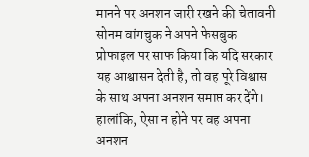मानने पर अनशन जारी रखने की चेतावनी
सोनम वांगचुक ने अपने फेसबुक प्रोफाइल पर साफ किया कि यदि सरकार यह आश्वासन देती है, तो वह पूरे विश्वास के साथ अपना अनशन समाप्त कर देंगे। हालांकि, ऐसा न होने पर वह अपना अनशन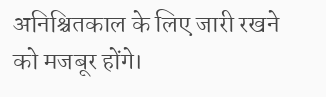अनिश्चितकाल के लिए जारी रखने को मजबूर होंगे।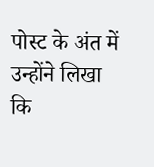पोस्ट के अंत में उन्होंने लिखा कि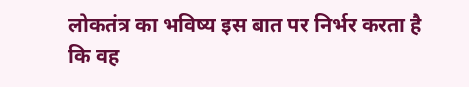लोकतंत्र का भविष्य इस बात पर निर्भर करता है कि वह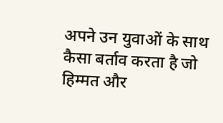अपने उन युवाओं के साथ कैसा बर्ताव करता है जो हिम्मत और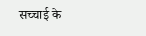सच्चाई के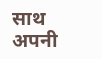साथ अपनी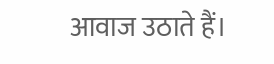आवाज उठाते हैं।